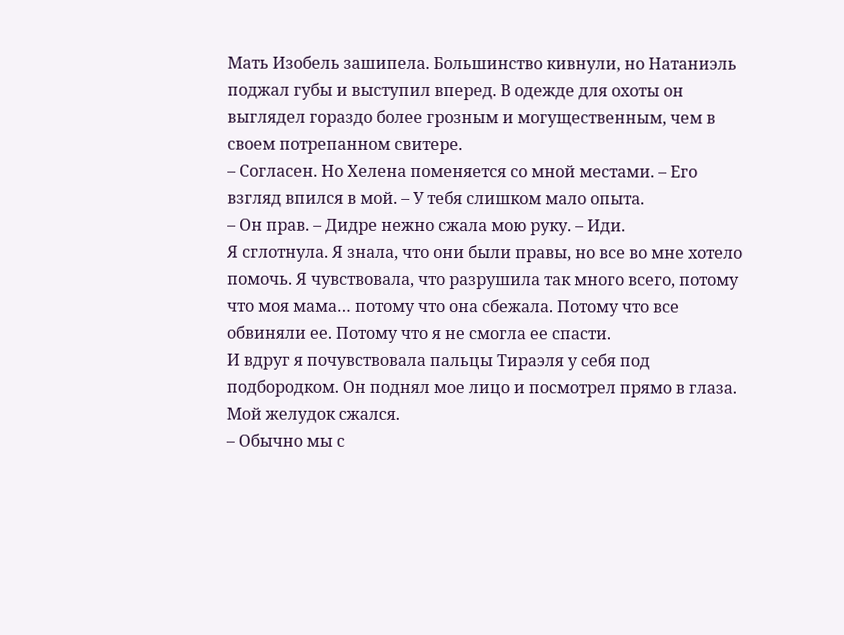Мать Изобель зашипела. Большинство кивнули, но Натаниэль поджал губы и выступил вперед. В одежде для охоты он выглядел гораздо более грозным и могущественным, чем в своем потрепанном свитере.
– Согласен. Но Хелена поменяется со мной местами. – Его взгляд впился в мой. – У тебя слишком мало опыта.
– Он прав. – Дидре нежно сжала мою руку. – Иди.
Я сглотнула. Я знала, что они были правы, но все во мне хотело помочь. Я чувствовала, что разрушила так много всего, потому что моя мама… потому что она сбежала. Потому что все обвиняли ее. Потому что я не смогла ее спасти.
И вдруг я почувствовала пальцы Тираэля у себя под подбородком. Он поднял мое лицо и посмотрел прямо в глаза. Мой желудок сжался.
– Обычно мы с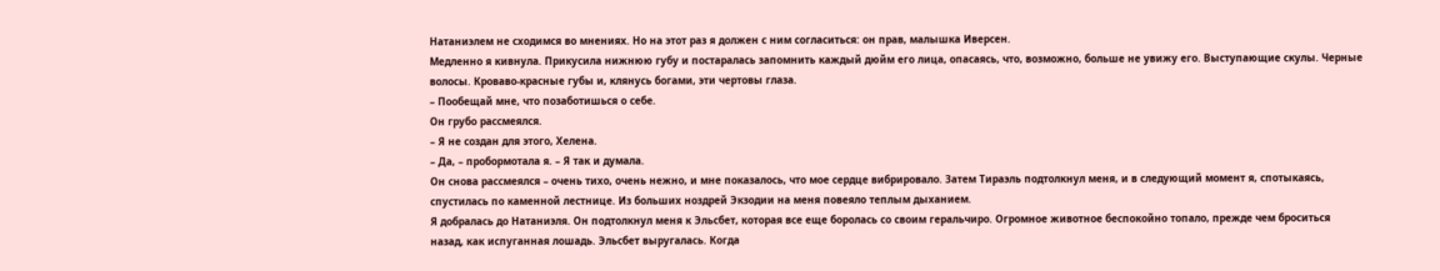Натаниэлем не сходимся во мнениях. Но на этот раз я должен с ним согласиться: он прав, малышка Иверсен.
Медленно я кивнула. Прикусила нижнюю губу и постаралась запомнить каждый дюйм его лица, опасаясь, что, возможно, больше не увижу его. Выступающие скулы. Черные волосы. Кроваво-красные губы и, клянусь богами, эти чертовы глаза.
– Пообещай мне, что позаботишься о себе.
Он грубо рассмеялся.
– Я не создан для этого, Хелена.
– Да, – пробормотала я. – Я так и думала.
Он снова рассмеялся – очень тихо, очень нежно, и мне показалось, что мое сердце вибрировало. Затем Тираэль подтолкнул меня, и в следующий момент я, спотыкаясь, спустилась по каменной лестнице. Из больших ноздрей Экзодии на меня повеяло теплым дыханием.
Я добралась до Натаниэля. Он подтолкнул меня к Эльсбет, которая все еще боролась со своим геральчиро. Огромное животное беспокойно топало, прежде чем броситься назад, как испуганная лошадь. Эльсбет выругалась. Когда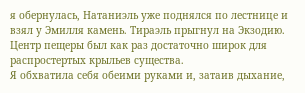я обернулась, Натаниэль уже поднялся по лестнице и взял у Эмилля камень. Тираэль прыгнул на Экзодию. Центр пещеры был как раз достаточно широк для распростертых крыльев существа.
Я обхватила себя обеими руками и, затаив дыхание,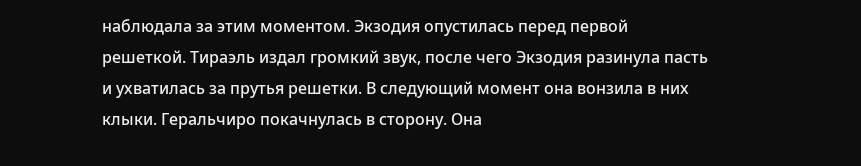наблюдала за этим моментом. Экзодия опустилась перед первой решеткой. Тираэль издал громкий звук, после чего Экзодия разинула пасть и ухватилась за прутья решетки. В следующий момент она вонзила в них клыки. Геральчиро покачнулась в сторону. Она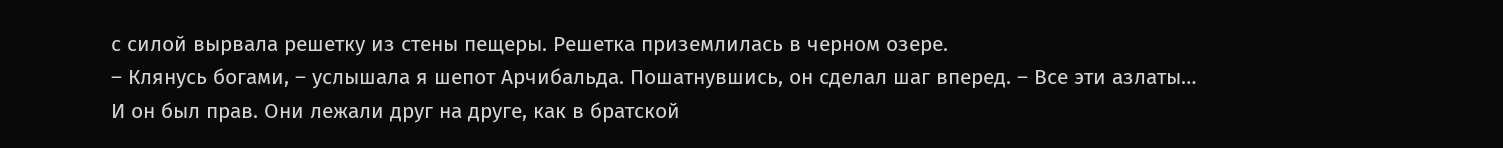с силой вырвала решетку из стены пещеры. Решетка приземлилась в черном озере.
– Клянусь богами, – услышала я шепот Арчибальда. Пошатнувшись, он сделал шаг вперед. – Все эти азлаты…
И он был прав. Они лежали друг на друге, как в братской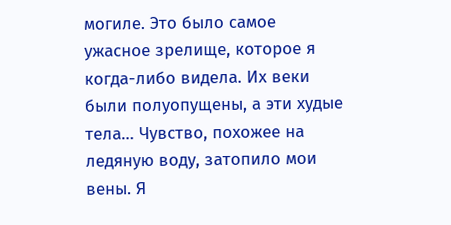могиле. Это было самое ужасное зрелище, которое я когда-либо видела. Их веки были полуопущены, а эти худые тела… Чувство, похожее на ледяную воду, затопило мои вены. Я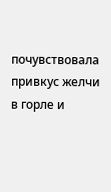почувствовала привкус желчи в горле и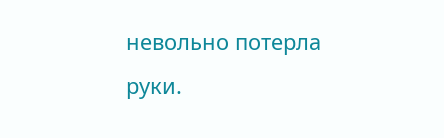невольно потерла руки.